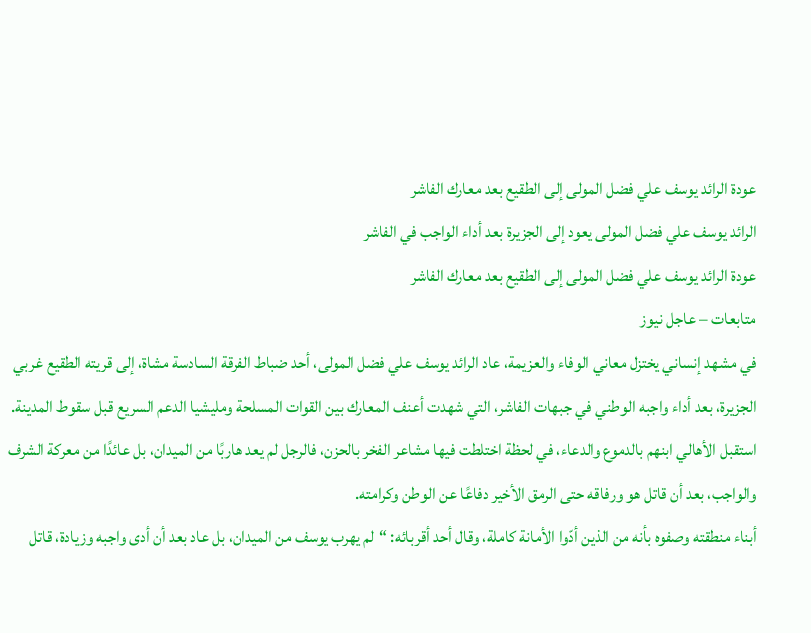عودة الرائد يوسف علي فضل المولى إلى الطقيع بعد معارك الفاشر
الرائد يوسف علي فضل المولى يعود إلى الجزيرة بعد أداء الواجب في الفاشر
عودة الرائد يوسف علي فضل المولى إلى الطقيع بعد معارك الفاشر
متابعات – عاجل نيوز
في مشهد إنساني يختزل معاني الوفاء والعزيمة، عاد الرائد يوسف علي فضل المولى، أحد ضباط الفرقة السادسة مشاة، إلى قريته الطقيع غربي الجزيرة، بعد أداء واجبه الوطني في جبهات الفاشر، التي شهدت أعنف المعارك بين القوات المسلحة ومليشيا الدعم السريع قبل سقوط المدينة.
استقبل الأهالي ابنهم بالدموع والدعاء، في لحظة اختلطت فيها مشاعر الفخر بالحزن، فالرجل لم يعد هاربًا من الميدان، بل عائدًا من معركة الشرف والواجب، بعد أن قاتل هو ورفاقه حتى الرمق الأخير دفاعًا عن الوطن وكرامته.
أبناء منطقته وصفوه بأنه من الذين أدّوا الأمانة كاملة، وقال أحد أقربائه: “لم يهرب يوسف من الميدان، بل عاد بعد أن أدى واجبه وزيادة، قاتل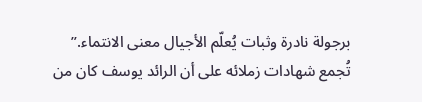برجولة نادرة وثبات يُعلّم الأجيال معنى الانتماء.”
تُجمع شهادات زملائه على أن الرائد يوسف كان من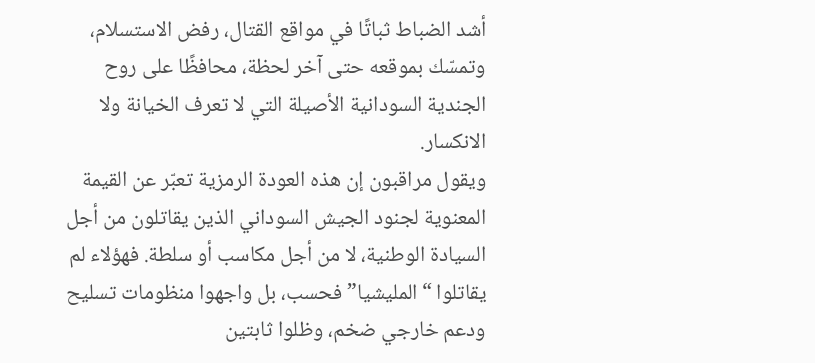أشد الضباط ثباتًا في مواقع القتال، رفض الاستسلام، وتمسّك بموقعه حتى آخر لحظة، محافظًا على روح الجندية السودانية الأصيلة التي لا تعرف الخيانة ولا الانكسار.
ويقول مراقبون إن هذه العودة الرمزية تعبّر عن القيمة المعنوية لجنود الجيش السوداني الذين يقاتلون من أجل السيادة الوطنية، لا من أجل مكاسب أو سلطة. فهؤلاء لم يقاتلوا “المليشيا” فحسب، بل واجهوا منظومات تسليح ودعم خارجي ضخم، وظلوا ثابتين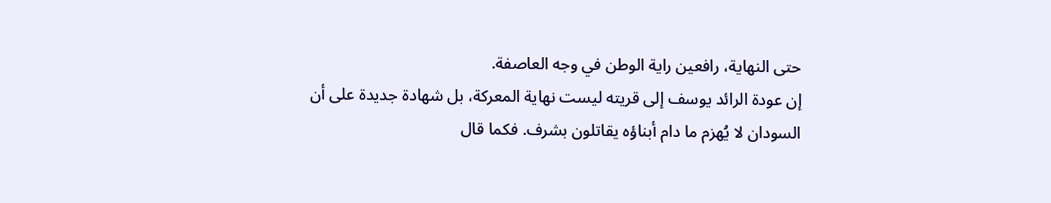حتى النهاية، رافعين راية الوطن في وجه العاصفة.
إن عودة الرائد يوسف إلى قريته ليست نهاية المعركة، بل شهادة جديدة على أن السودان لا يُهزم ما دام أبناؤه يقاتلون بشرف. فكما قال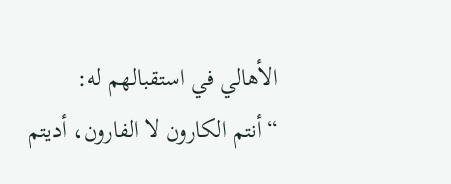الأهالي في استقبالهم له:
“أنتم الكارون لا الفارون، أديتم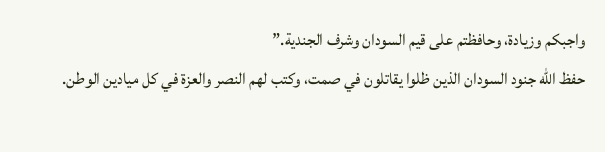واجبكم وزيادة، وحافظتم على قيم السودان وشرف الجندية.”
حفظ الله جنود السودان الذين ظلوا يقاتلون في صمت، وكتب لهم النصر والعزة في كل ميادين الوطن.